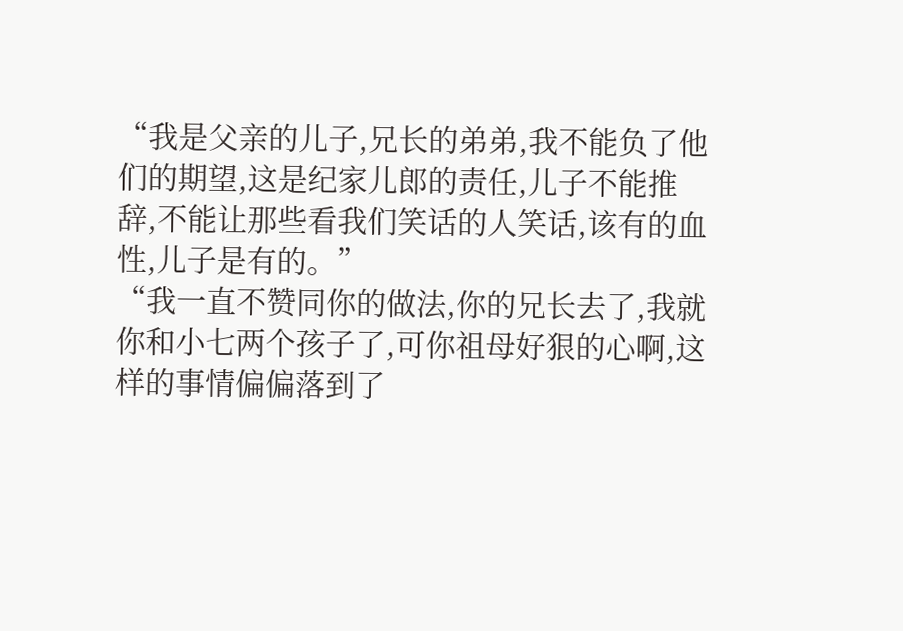“我是父亲的儿子,兄长的弟弟,我不能负了他们的期望,这是纪家儿郎的责任,儿子不能推辞,不能让那些看我们笑话的人笑话,该有的血性,儿子是有的。”
“我一直不赞同你的做法,你的兄长去了,我就你和小七两个孩子了,可你祖母好狠的心啊,这样的事情偏偏落到了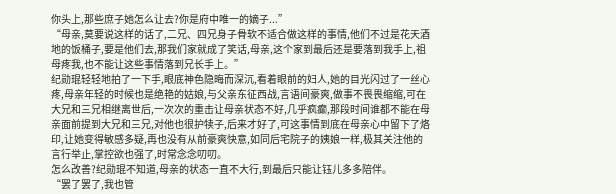你头上,那些庶子她怎么让去?你是府中唯一的嫡子...”
“母亲,莫要说这样的话了,二兄、四兄身子骨软不适合做这样的事情,他们不过是花天酒地的饭桶子,要是他们去,那我们家就成了笑话,母亲,这个家到最后还是要落到我手上,祖母疼我,也不能让这些事情落到兄长手上。”
纪勋琨轻轻地拍了一下手,眼底神色隐晦而深沉,看着眼前的妇人,她的目光闪过了一丝心疼,母亲年轻的时候也是绝艳的姑娘,与父亲东征西战,言语间豪爽,做事不畏畏缩缩,可在大兄和三兄相继离世后,一次次的重击让母亲状态不好,几乎疯癫,那段时间谁都不能在母亲面前提到大兄和三兄,对他也很护犊子,后来才好了,可这事情到底在母亲心中留下了烙印,让她变得敏感多疑,再也没有从前豪爽快意,如同后宅院子的姨娘一样,极其关注他的言行举止,掌控欲也强了,时常念念叨叨。
怎么改善?纪勋琨不知道,母亲的状态一直不大行,到最后只能让钰儿多多陪伴。
“罢了罢了,我也管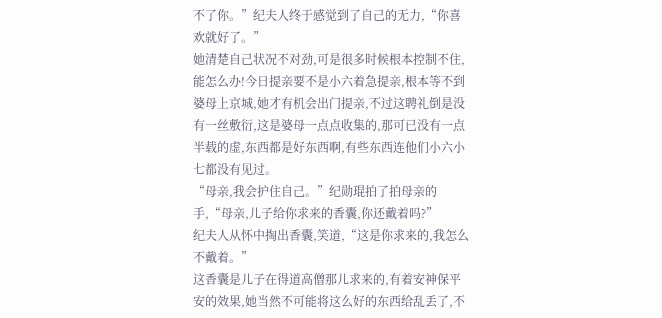不了你。”纪夫人终于感觉到了自己的无力,“你喜欢就好了。”
她清楚自己状况不对劲,可是很多时候根本控制不住,能怎么办!今日提亲要不是小六着急提亲,根本等不到婆母上京城,她才有机会出门提亲,不过这聘礼倒是没有一丝敷衍,这是婆母一点点收集的,那可已没有一点半载的虚,东西都是好东西啊,有些东西连他们小六小七都没有见过。
“母亲,我会护住自己。”纪勋琨拍了拍母亲的手,“母亲,儿子给你求来的香囊,你还戴着吗?”
纪夫人从怀中掏出香囊,笑道,“这是你求来的,我怎么不戴着。”
这香囊是儿子在得道高僧那儿求来的,有着安神保平安的效果,她当然不可能将这么好的东西给乱丢了,不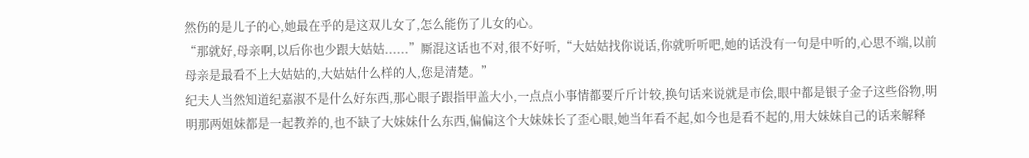然伤的是儿子的心,她最在乎的是这双儿女了,怎么能伤了儿女的心。
“那就好,母亲啊,以后你也少跟大姑姑......”厮混这话也不对,很不好听,“大姑姑找你说话,你就听听吧,她的话没有一句是中听的,心思不端,以前母亲是最看不上大姑姑的,大姑姑什么样的人,您是清楚。”
纪夫人当然知道纪嘉淑不是什么好东西,那心眼子跟指甲盖大小,一点点小事情都要斤斤计较,换句话来说就是市侩,眼中都是银子金子这些俗物,明明那两姐妹都是一起教养的,也不缺了大妹妹什么东西,偏偏这个大妹妹长了歪心眼,她当年看不起,如今也是看不起的,用大妹妹自己的话来解释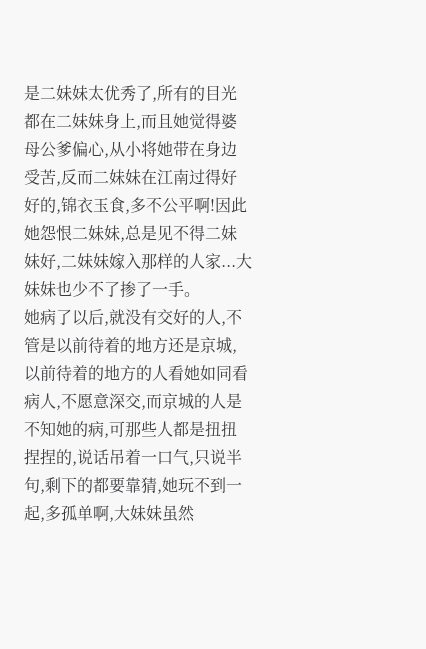是二妹妹太优秀了,所有的目光都在二妹妹身上,而且她觉得婆母公爹偏心,从小将她带在身边受苦,反而二妹妹在江南过得好好的,锦衣玉食,多不公平啊!因此她怨恨二妹妹,总是见不得二妹妹好,二妹妹嫁入那样的人家...大妹妹也少不了掺了一手。
她病了以后,就没有交好的人,不管是以前待着的地方还是京城,以前待着的地方的人看她如同看病人,不愿意深交,而京城的人是不知她的病,可那些人都是扭扭捏捏的,说话吊着一口气,只说半句,剩下的都要靠猜,她玩不到一起,多孤单啊,大妹妹虽然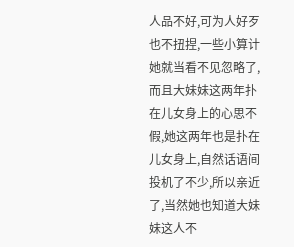人品不好,可为人好歹也不扭捏,一些小算计她就当看不见忽略了,而且大妹妹这两年扑在儿女身上的心思不假,她这两年也是扑在儿女身上,自然话语间投机了不少,所以亲近了,当然她也知道大妹妹这人不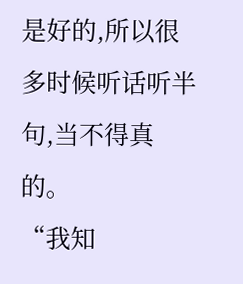是好的,所以很多时候听话听半句,当不得真的。
“我知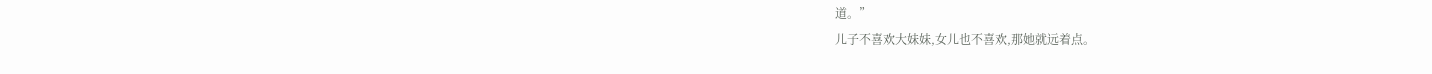道。”
儿子不喜欢大妹妹,女儿也不喜欢,那她就远着点。